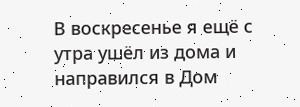В воскресенье я ещё с утра ушёл из дома и направился в Дом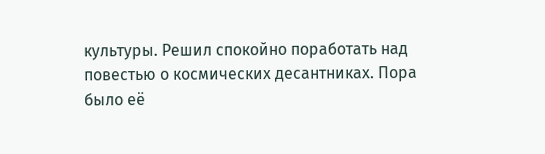культуры. Решил спокойно поработать над повестью о космических десантниках. Пора было её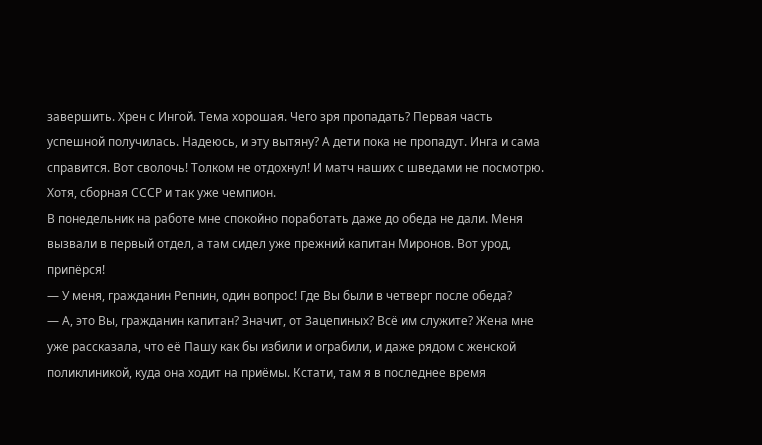завершить. Хрен с Ингой. Тема хорошая. Чего зря пропадать? Первая часть успешной получилась. Надеюсь, и эту вытяну? А дети пока не пропадут. Инга и сама справится. Вот сволочь! Толком не отдохнул! И матч наших с шведами не посмотрю. Хотя, сборная СССР и так уже чемпион.
В понедельник на работе мне спокойно поработать даже до обеда не дали. Меня вызвали в первый отдел, а там сидел уже прежний капитан Миронов. Вот урод, припёрся!
— У меня, гражданин Репнин, один вопрос! Где Вы были в четверг после обеда?
— А, это Вы, гражданин капитан? Значит, от Зацепиных? Всё им служите? Жена мне уже рассказала, что её Пашу как бы избили и ограбили, и даже рядом с женской поликлиникой, куда она ходит на приёмы. Кстати, там я в последнее время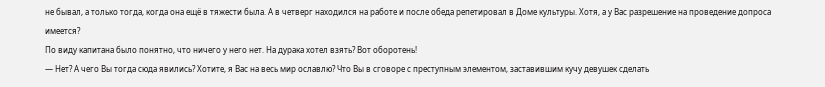не бывал, а только тогда, когда она ещё в тяжести была. А в четверг находился на работе и после обеда репетировал в Доме культуры. Хотя, а у Вас разрешение на проведение допроса имеется?
По виду капитана было понятно, что ничего у него нет. На дурака хотел взять? Вот оборотень!
— Нет? А чего Вы тогда сюда явились? Хотите, я Вас на весь мир ославлю? Что Вы в сговоре с преступным элементом, заставившим кучу девушек сделать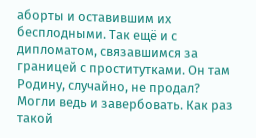аборты и оставившим их бесплодными. Так ещё и с дипломатом, связавшимся за границей с проститутками. Он там Родину, случайно, не продал? Могли ведь и завербовать. Как раз такой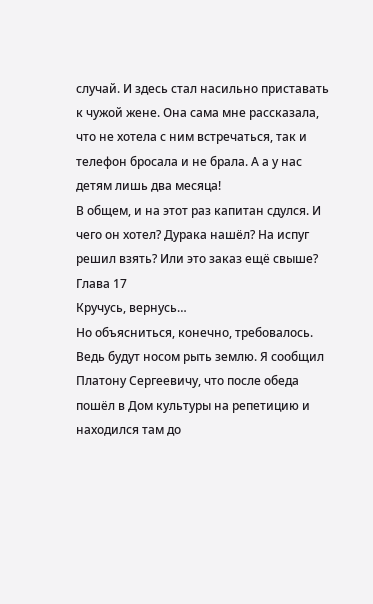случай. И здесь стал насильно приставать к чужой жене. Она сама мне рассказала, что не хотела с ним встречаться, так и телефон бросала и не брала. А а у нас детям лишь два месяца!
В общем, и на этот раз капитан сдулся. И чего он хотел? Дурака нашёл? На испуг решил взять? Или это заказ ещё свыше?
Глава 17
Кручусь, вернусь…
Но объясниться, конечно, требовалось. Ведь будут носом рыть землю. Я сообщил Платону Сергеевичу, что после обеда пошёл в Дом культуры на репетицию и находился там до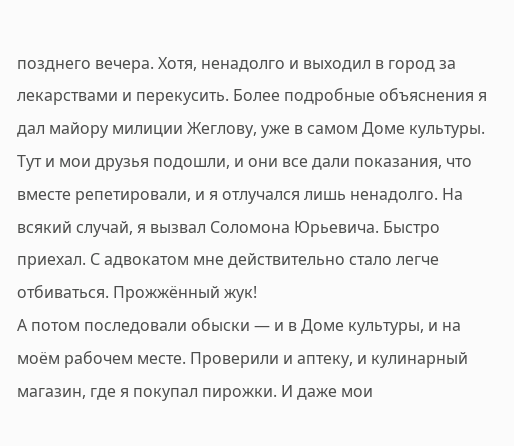позднего вечера. Хотя, ненадолго и выходил в город за лекарствами и перекусить. Более подробные объяснения я дал майору милиции Жеглову, уже в самом Доме культуры. Тут и мои друзья подошли, и они все дали показания, что вместе репетировали, и я отлучался лишь ненадолго. На всякий случай, я вызвал Соломона Юрьевича. Быстро приехал. С адвокатом мне действительно стало легче отбиваться. Прожжённый жук!
А потом последовали обыски — и в Доме культуры, и на моём рабочем месте. Проверили и аптеку, и кулинарный магазин, где я покупал пирожки. И даже мои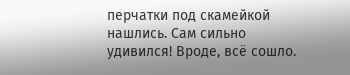перчатки под скамейкой нашлись. Сам сильно удивился! Вроде, всё сошло.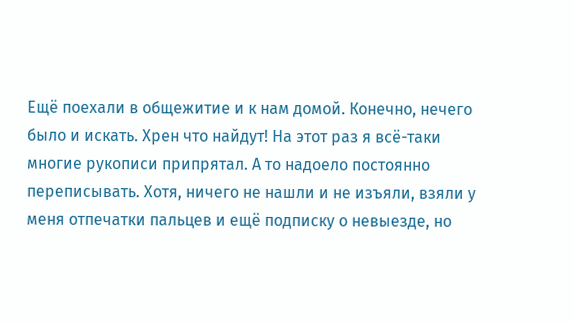Ещё поехали в общежитие и к нам домой. Конечно, нечего было и искать. Хрен что найдут! На этот раз я всё-таки многие рукописи припрятал. А то надоело постоянно переписывать. Хотя, ничего не нашли и не изъяли, взяли у меня отпечатки пальцев и ещё подписку о невыезде, но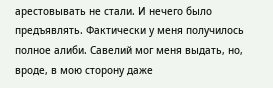арестовывать не стали. И нечего было предъявлять. Фактически у меня получилось полное алиби. Савелий мог меня выдать, но, вроде, в мою сторону даже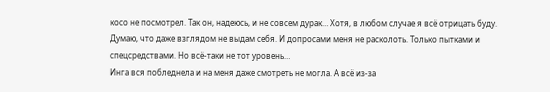косо не посмотрел. Так он, надеюсь, и не совсем дурак… Хотя, в любом случае я всё отрицать буду. Думаю, что даже взглядом не выдам себя. И допросами меня не расколоть. Только пытками и спецсредствами. Но всё-таки не тот уровень…
Инга вся побледнела и на меня даже смотреть не могла. А всё из-за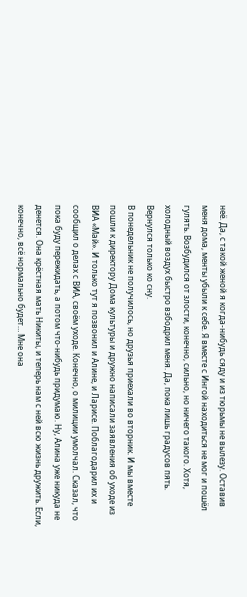неё. Да, с такой женой я когда-нибудь сяду и из тюрьмы не вылезу. Оставив меня дома, менты убыли к себе. Я вместе с Ингой находиться не мог и пошёл гулять. Возбудился от злости, конечно, сильно, но ничего такого. Хотя, холодный воздух быстро взбодрил меня. Да, пока лишь градусов пять. Вернулся только ко сну.
В понедельник не получилось, но друзья приехали во вторник. И мы вместе пошли к директору Дома культуры и дружно написали заявления об уходе из ВИА «Май». И только тут я позвонил и Алине, и Ларисе. Поблагодарил их и сообщил о делах с ВИА, своём уходе. Конечно, о милиции умолчал. Сказал, что пока буду пережидать, а потом что-нибудь придумаю. Ну, Алина уже никуда не денется. Она крёстная мать Никиты, и теперь нам с ней всю жизнь дружить. Если, конечно, всё нормально будет… Мне она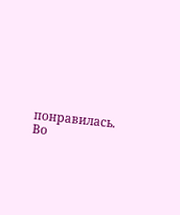понравилась.
Во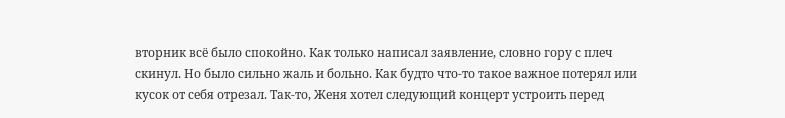вторник всё было спокойно. Как только написал заявление, словно гору с плеч скинул. Но было сильно жаль и больно. Как будто что-то такое важное потерял или кусок от себя отрезал. Так-то, Женя хотел следующий концерт устроить перед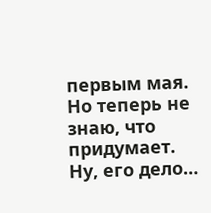первым мая. Но теперь не знаю, что придумает. Ну, его дело…